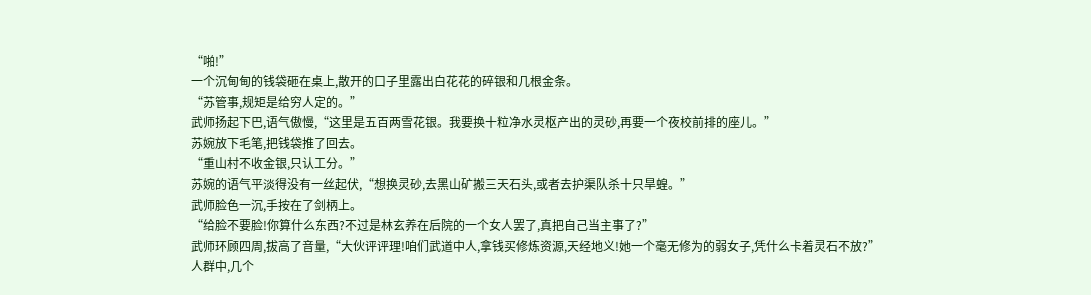“啪!”
一个沉甸甸的钱袋砸在桌上,散开的口子里露出白花花的碎银和几根金条。
“苏管事,规矩是给穷人定的。”
武师扬起下巴,语气傲慢,“这里是五百两雪花银。我要换十粒净水灵枢产出的灵砂,再要一个夜校前排的座儿。”
苏婉放下毛笔,把钱袋推了回去。
“重山村不收金银,只认工分。”
苏婉的语气平淡得没有一丝起伏,“想换灵砂,去黑山矿搬三天石头,或者去护渠队杀十只旱蝗。”
武师脸色一沉,手按在了剑柄上。
“给脸不要脸!你算什么东西?不过是林玄养在后院的一个女人罢了,真把自己当主事了?”
武师环顾四周,拔高了音量,“大伙评评理!咱们武道中人,拿钱买修炼资源,天经地义!她一个毫无修为的弱女子,凭什么卡着灵石不放?”
人群中,几个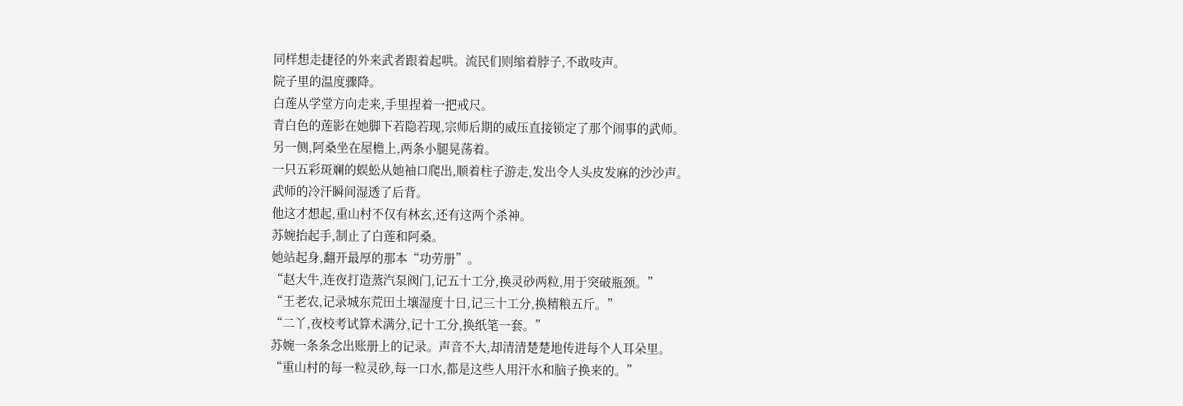同样想走捷径的外来武者跟着起哄。流民们则缩着脖子,不敢吱声。
院子里的温度骤降。
白莲从学堂方向走来,手里捏着一把戒尺。
青白色的莲影在她脚下若隐若现,宗师后期的威压直接锁定了那个闹事的武师。
另一侧,阿桑坐在屋檐上,两条小腿晃荡着。
一只五彩斑斓的蜈蚣从她袖口爬出,顺着柱子游走,发出令人头皮发麻的沙沙声。
武师的冷汗瞬间湿透了后背。
他这才想起,重山村不仅有林玄,还有这两个杀神。
苏婉抬起手,制止了白莲和阿桑。
她站起身,翻开最厚的那本“功劳册”。
“赵大牛,连夜打造蒸汽泵阀门,记五十工分,换灵砂两粒,用于突破瓶颈。”
“王老农,记录城东荒田土壤湿度十日,记三十工分,换精粮五斤。”
“二丫,夜校考试算术满分,记十工分,换纸笔一套。”
苏婉一条条念出账册上的记录。声音不大,却清清楚楚地传进每个人耳朵里。
“重山村的每一粒灵砂,每一口水,都是这些人用汗水和脑子换来的。”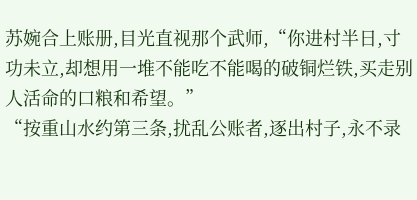苏婉合上账册,目光直视那个武师,“你进村半日,寸功未立,却想用一堆不能吃不能喝的破铜烂铁,买走别人活命的口粮和希望。”
“按重山水约第三条,扰乱公账者,逐出村子,永不录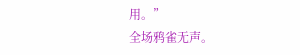用。”
全场鸦雀无声。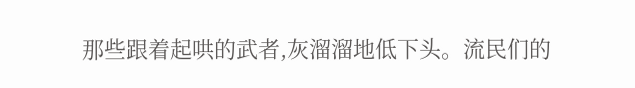那些跟着起哄的武者,灰溜溜地低下头。流民们的